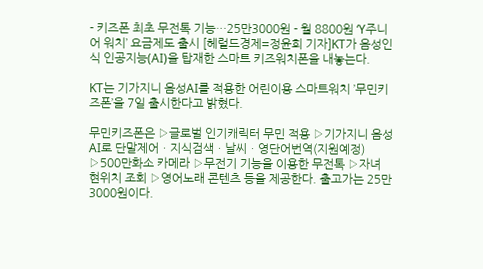- 키즈폰 최초 무전톡 기능…25만3000원 - 월 8800원 ‘Y주니어 워치’ 요금제도 출시 [헤럴드경제=정윤희 기자]KT가 음성인식 인공지능(AI)을 탑재한 스마트 키즈워치폰을 내놓는다.

KT는 기가지니 음성AI를 적용한 어린이용 스마트워치 ’무민키즈폰’을 7일 출시한다고 밝혔다.

무민키즈폰은 ▷글로벌 인기캐릭터 무민 적용 ▷기가지니 음성AI로 단말제어ㆍ지식검색ㆍ날씨ㆍ영단어번역(지원예정) ▷500만화소 카메라 ▷무전기 기능을 이용한 무전톡 ▷자녀 현위치 조회 ▷영어노래 콘텐츠 등을 제공한다. 출고가는 25만3000원이다.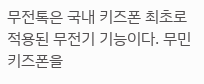무전톡은 국내 키즈폰 최초로 적용된 무전기 기능이다. 무민키즈폰을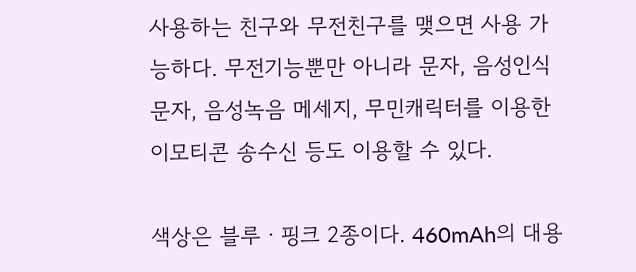사용하는 친구와 무전친구를 맺으면 사용 가능하다. 무전기능뿐만 아니라 문자, 음성인식 문자, 음성녹음 메세지, 무민캐릭터를 이용한 이모티콘 송수신 등도 이용할 수 있다.

색상은 블루ㆍ핑크 2종이다. 460mAh의 대용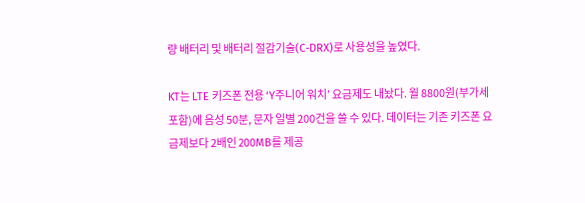량 배터리 및 배터리 절감기술(C-DRX)로 사용성을 높였다.

KT는 LTE 키즈폰 전용 ‘Y주니어 워치’ 요금제도 내놨다. 월 8800원(부가세 포함)에 음성 50분, 문자 일별 200건을 쓸 수 있다. 데이터는 기존 키즈폰 요금제보다 2배인 200MB를 제공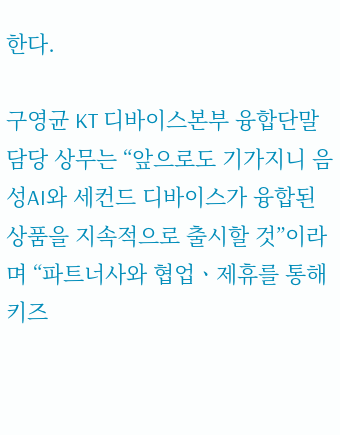한다.

구영균 KT 디바이스본부 융합단말담당 상무는 “앞으로도 기가지니 음성AI와 세컨드 디바이스가 융합된 상품을 지속적으로 출시할 것”이라며 “파트너사와 협업ㆍ제휴를 통해 키즈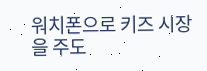워치폰으로 키즈 시장을 주도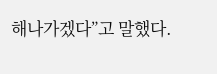해나가겠다”고 말했다.